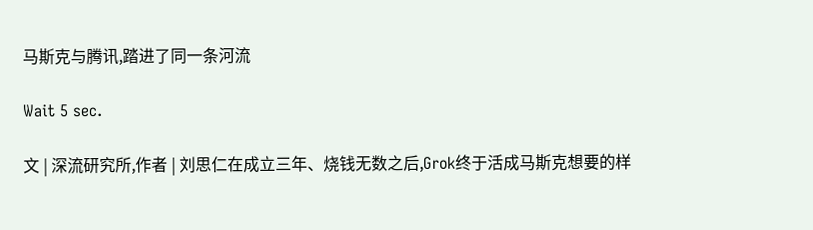马斯克与腾讯,踏进了同一条河流

Wait 5 sec.

文 | 深流研究所,作者 | 刘思仁在成立三年、烧钱无数之后,Grok终于活成马斯克想要的样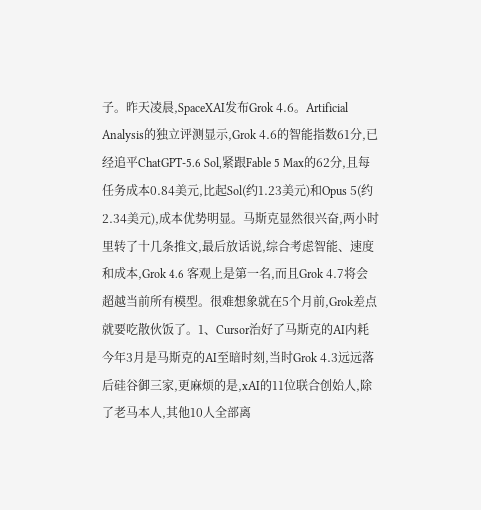子。昨天凌晨,SpaceXAI发布Grok 4.6。Artificial Analysis的独立评测显示,Grok 4.6的智能指数61分,已经追平ChatGPT-5.6 Sol,紧跟Fable 5 Max的62分,且每任务成本0.84美元,比起Sol(约1.23美元)和Opus 5(约2.34美元),成本优势明显。马斯克显然很兴奋,两小时里转了十几条推文,最后放话说,综合考虑智能、速度和成本,Grok 4.6 客观上是第一名,而且Grok 4.7将会超越当前所有模型。很难想象就在5个月前,Grok差点就要吃散伙饭了。1、Cursor治好了马斯克的AI内耗今年3月是马斯克的AI至暗时刻,当时Grok 4.3远远落后硅谷御三家,更麻烦的是,xAI的11位联合创始人,除了老马本人,其他10人全部离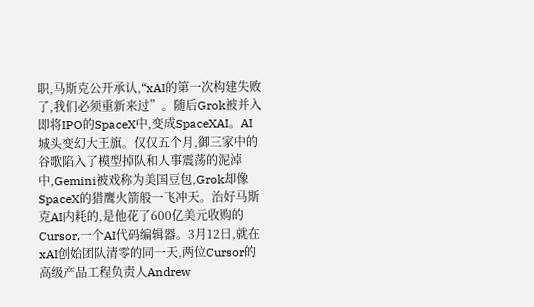职,马斯克公开承认,“xAI的第一次构建失败了,我们必须重新来过”。随后Grok被并入即将IPO的SpaceX中,变成SpaceXAI。AI城头变幻大王旗。仅仅五个月,御三家中的谷歌陷入了模型掉队和人事震荡的泥淖中,Gemini被戏称为美国豆包,Grok却像SpaceX的猎鹰火箭般一飞冲天。治好马斯克AI内耗的,是他花了600亿美元收购的Cursor,一个AI代码编辑器。3月12日,就在xAI创始团队清零的同一天,两位Cursor的高级产品工程负责人Andrew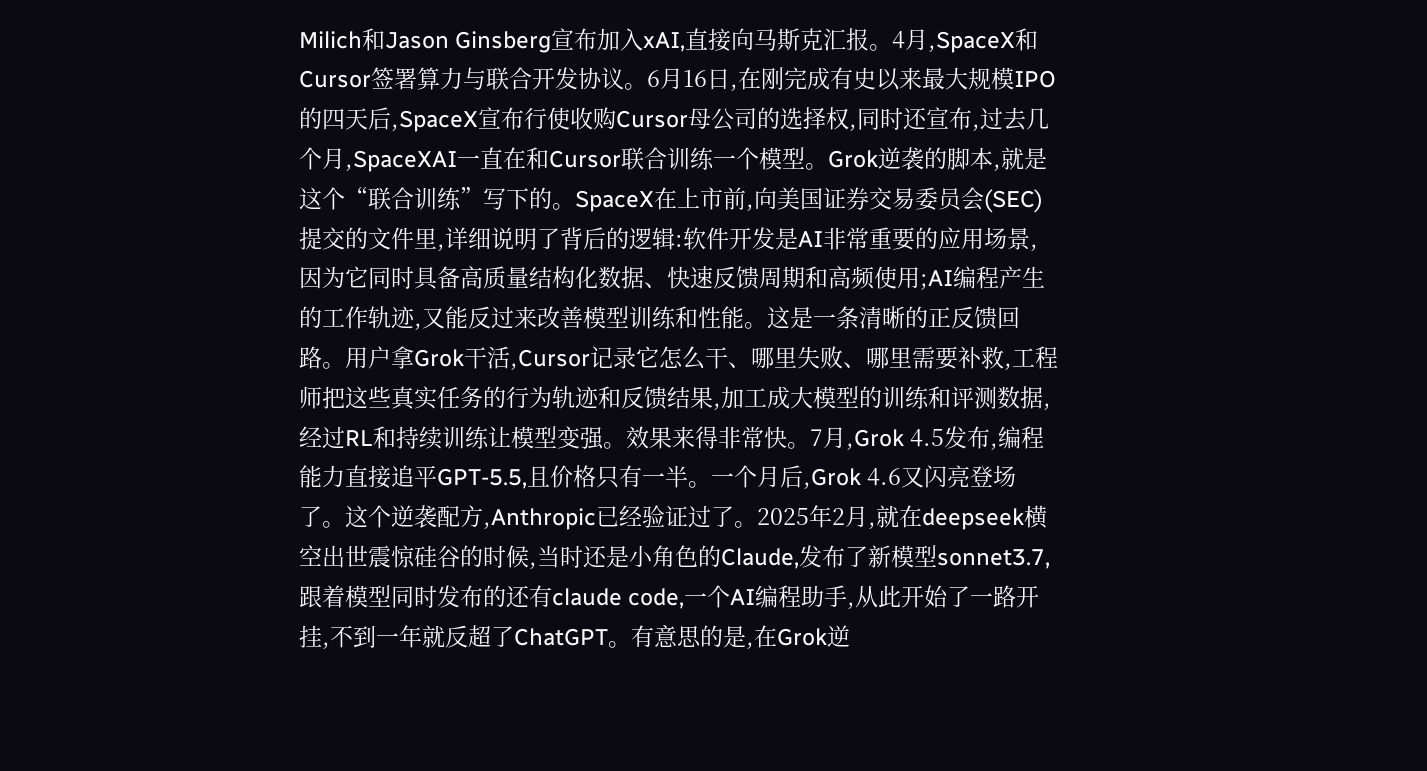Milich和Jason Ginsberg宣布加入xAI,直接向马斯克汇报。4月,SpaceX和Cursor签署算力与联合开发协议。6月16日,在刚完成有史以来最大规模IPO的四天后,SpaceX宣布行使收购Cursor母公司的选择权,同时还宣布,过去几个月,SpaceXAI一直在和Cursor联合训练一个模型。Grok逆袭的脚本,就是这个“联合训练”写下的。SpaceX在上市前,向美国证券交易委员会(SEC)提交的文件里,详细说明了背后的逻辑:软件开发是AI非常重要的应用场景,因为它同时具备高质量结构化数据、快速反馈周期和高频使用;AI编程产生的工作轨迹,又能反过来改善模型训练和性能。这是一条清晰的正反馈回路。用户拿Grok干活,Cursor记录它怎么干、哪里失败、哪里需要补救,工程师把这些真实任务的行为轨迹和反馈结果,加工成大模型的训练和评测数据,经过RL和持续训练让模型变强。效果来得非常快。7月,Grok 4.5发布,编程能力直接追平GPT-5.5,且价格只有一半。一个月后,Grok 4.6又闪亮登场了。这个逆袭配方,Anthropic已经验证过了。2025年2月,就在deepseek横空出世震惊硅谷的时候,当时还是小角色的Claude,发布了新模型sonnet3.7,跟着模型同时发布的还有claude code,一个AI编程助手,从此开始了一路开挂,不到一年就反超了ChatGPT。有意思的是,在Grok逆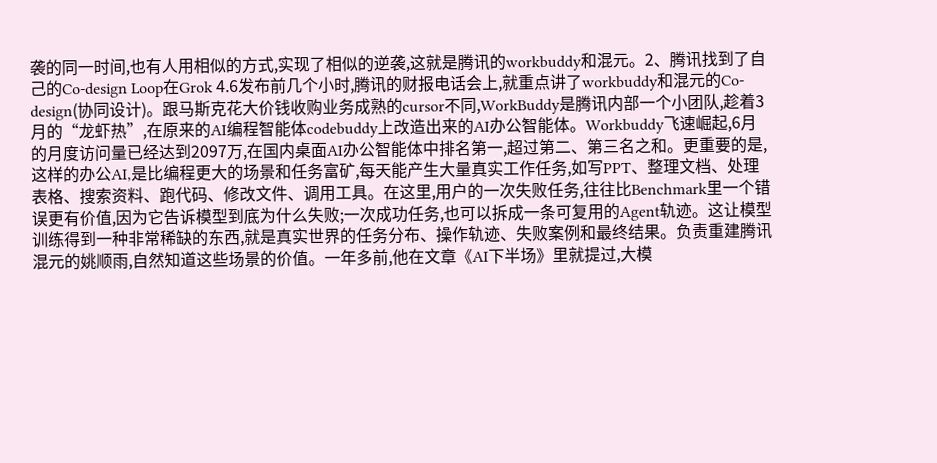袭的同一时间,也有人用相似的方式,实现了相似的逆袭,这就是腾讯的workbuddy和混元。2、腾讯找到了自己的Co-design Loop在Grok 4.6发布前几个小时,腾讯的财报电话会上,就重点讲了workbuddy和混元的Co-design(协同设计)。跟马斯克花大价钱收购业务成熟的cursor不同,WorkBuddy是腾讯内部一个小团队,趁着3月的“龙虾热”,在原来的AI编程智能体codebuddy上改造出来的AI办公智能体。Workbuddy飞速崛起,6月的月度访问量已经达到2097万,在国内桌面AI办公智能体中排名第一,超过第二、第三名之和。更重要的是,这样的办公AI,是比编程更大的场景和任务富矿,每天能产生大量真实工作任务,如写PPT、整理文档、处理表格、搜索资料、跑代码、修改文件、调用工具。在这里,用户的一次失败任务,往往比Benchmark里一个错误更有价值,因为它告诉模型到底为什么失败;一次成功任务,也可以拆成一条可复用的Agent轨迹。这让模型训练得到一种非常稀缺的东西,就是真实世界的任务分布、操作轨迹、失败案例和最终结果。负责重建腾讯混元的姚顺雨,自然知道这些场景的价值。一年多前,他在文章《AI下半场》里就提过,大模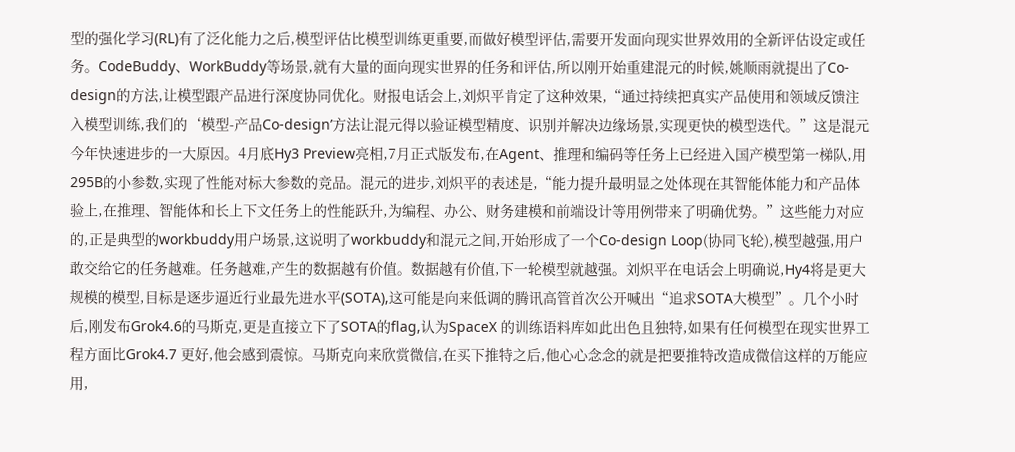型的强化学习(RL)有了泛化能力之后,模型评估比模型训练更重要,而做好模型评估,需要开发面向现实世界效用的全新评估设定或任务。CodeBuddy、WorkBuddy等场景,就有大量的面向现实世界的任务和评估,所以刚开始重建混元的时候,姚顺雨就提出了Co-design的方法,让模型跟产品进行深度协同优化。财报电话会上,刘炽平肯定了这种效果,“通过持续把真实产品使用和领域反馈注入模型训练,我们的‘模型-产品Co-design’方法让混元得以验证模型精度、识别并解决边缘场景,实现更快的模型迭代。”这是混元今年快速进步的一大原因。4月底Hy3 Preview亮相,7月正式版发布,在Agent、推理和编码等任务上已经进入国产模型第一梯队,用295B的小参数,实现了性能对标大参数的竞品。混元的进步,刘炽平的表述是,“能力提升最明显之处体现在其智能体能力和产品体验上,在推理、智能体和长上下文任务上的性能跃升,为编程、办公、财务建模和前端设计等用例带来了明确优势。”这些能力对应的,正是典型的workbuddy用户场景,这说明了workbuddy和混元之间,开始形成了一个Co-design Loop(协同飞轮),模型越强,用户敢交给它的任务越难。任务越难,产生的数据越有价值。数据越有价值,下一轮模型就越强。刘炽平在电话会上明确说,Hy4将是更大规模的模型,目标是逐步逼近行业最先进水平(SOTA),这可能是向来低调的腾讯高管首次公开喊出“追求SOTA大模型”。几个小时后,刚发布Grok4.6的马斯克,更是直接立下了SOTA的flag,认为SpaceX 的训练语料库如此出色且独特,如果有任何模型在现实世界工程方面比Grok4.7 更好,他会感到震惊。马斯克向来欣赏微信,在买下推特之后,他心心念念的就是把要推特改造成微信这样的万能应用,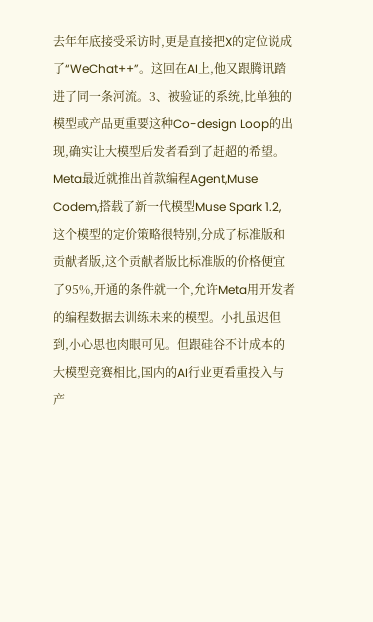去年年底接受采访时,更是直接把X的定位说成了“WeChat++”。这回在AI上,他又跟腾讯踏进了同一条河流。3、被验证的系统,比单独的模型或产品更重要这种Co-design Loop的出现,确实让大模型后发者看到了赶超的希望。Meta最近就推出首款编程Agent,Muse Codem,搭载了新一代模型Muse Spark 1.2,这个模型的定价策略很特别,分成了标准版和贡献者版,这个贡献者版比标准版的价格便宜了95%,开通的条件就一个,允许Meta用开发者的编程数据去训练未来的模型。小扎虽迟但到,小心思也肉眼可见。但跟硅谷不计成本的大模型竞赛相比,国内的AI行业更看重投入与产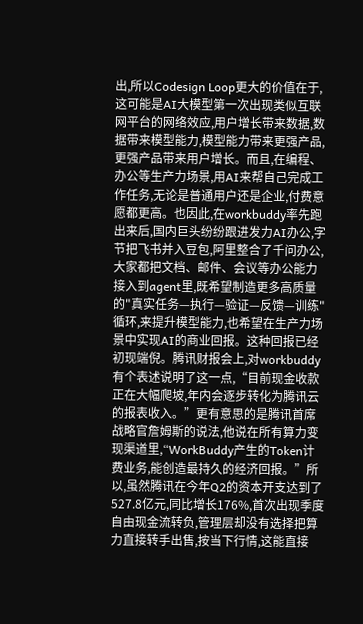出,所以Codesign Loop更大的价值在于,这可能是AI大模型第一次出现类似互联网平台的网络效应,用户增长带来数据,数据带来模型能力,模型能力带来更强产品,更强产品带来用户增长。而且,在编程、办公等生产力场景,用AI来帮自己完成工作任务,无论是普通用户还是企业,付费意愿都更高。也因此,在workbuddy率先跑出来后,国内巨头纷纷跟进发力AI办公,字节把飞书并入豆包,阿里整合了千问办公,大家都把文档、邮件、会议等办公能力接入到agent里,既希望制造更多高质量的"真实任务—执行—验证—反馈—训练"循环,来提升模型能力,也希望在生产力场景中实现AI的商业回报。这种回报已经初现端倪。腾讯财报会上,对workbuddy有个表述说明了这一点,“目前现金收款正在大幅爬坡,年内会逐步转化为腾讯云的报表收入。”更有意思的是腾讯首席战略官詹姆斯的说法,他说在所有算力变现渠道里,“WorkBuddy产生的Token计费业务,能创造最持久的经济回报。”所以,虽然腾讯在今年Q2的资本开支达到了527.8亿元,同比增长176%,首次出现季度自由现金流转负,管理层却没有选择把算力直接转手出售,按当下行情,这能直接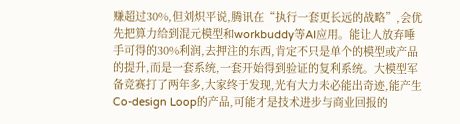赚超过30%,但刘炽平说,腾讯在“执行一套更长远的战略”,会优先把算力给到混元模型和workbuddy等AI应用。能让人放弃唾手可得的30%利润,去押注的东西,肯定不只是单个的模型或产品的提升,而是一套系统,一套开始得到验证的复利系统。大模型军备竞赛打了两年多,大家终于发现,光有大力未必能出奇迹,能产生Co-design Loop的产品,可能才是技术进步与商业回报的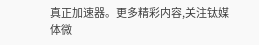真正加速器。更多精彩内容,关注钛媒体微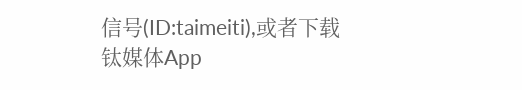信号(ID:taimeiti),或者下载钛媒体App